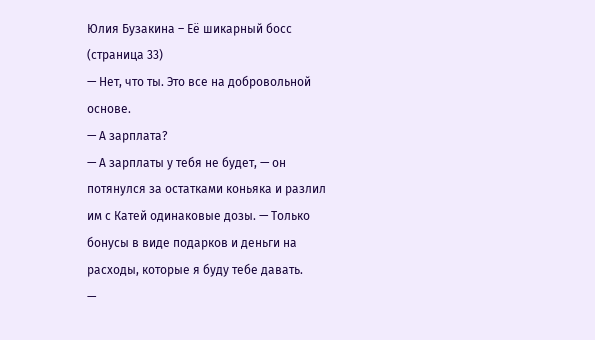Юлия Бузакина – Её шикарный босс (страница 33)
— Нет, что ты. Это все на добровольной основе.
— А зарплата?
— А зарплаты у тебя не будет, — он потянулся за остатками коньяка и разлил им с Катей одинаковые дозы. — Только бонусы в виде подарков и деньги на расходы, которые я буду тебе давать.
—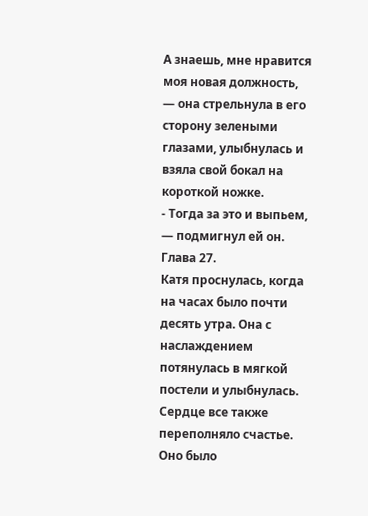А знаешь, мне нравится моя новая должность, — она стрельнула в его сторону зелеными глазами, улыбнулась и взяла свой бокал на короткой ножке.
- Тогда за это и выпьем, — подмигнул ей он.
Глава 27.
Катя проснулась, когда на часах было почти десять утра. Она с наслаждением потянулась в мягкой постели и улыбнулась. Сердце все также переполняло счастье. Оно было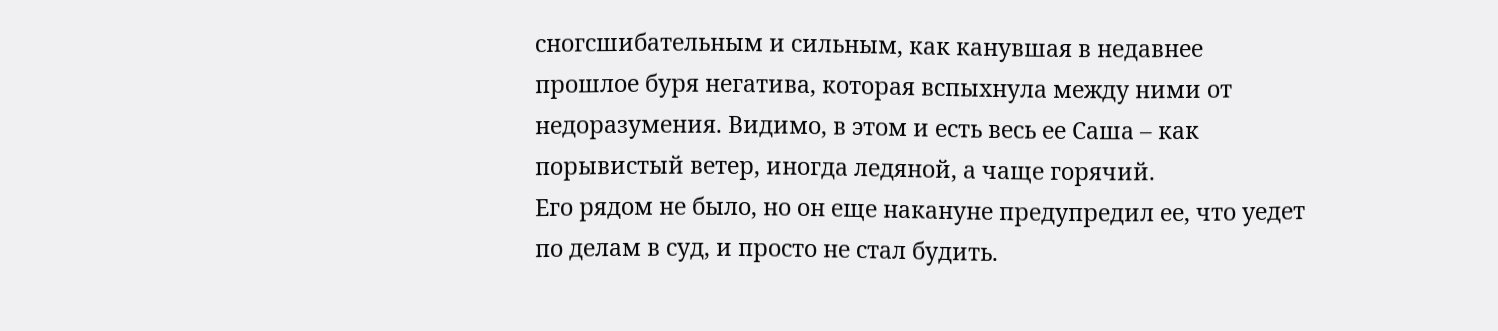сногсшибательным и сильным, как канувшая в недавнее прошлое буря негатива, которая вспыхнула между ними от недоразумения. Видимо, в этом и есть весь ее Саша – как порывистый ветер, иногда ледяной, а чаще горячий.
Его рядом не было, но он еще накануне предупредил ее, что уедет по делам в суд, и просто не стал будить.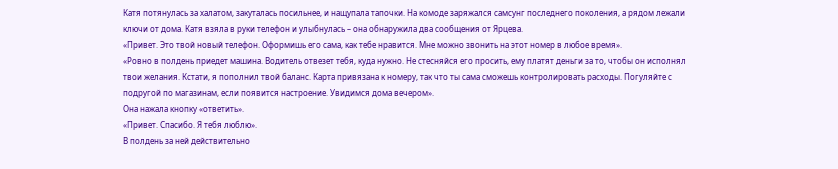Катя потянулась за халатом, закуталась посильнее, и нащупала тапочки. На комоде заряжался самсунг последнего поколения, а рядом лежали ключи от дома. Катя взяла в руки телефон и улыбнулась – она обнаружила два сообщения от Ярцева.
«Привет. Это твой новый телефон. Оформишь его сама, как тебе нравится. Мне можно звонить на этот номер в любое время».
«Ровно в полдень приедет машина. Водитель отвезет тебя, куда нужно. Не стесняйся его просить, ему платят деньги за то, чтобы он исполнял твои желания. Кстати, я пополнил твой баланс. Карта привязана к номеру, так что ты сама сможешь контролировать расходы. Погуляйте с подругой по магазинам, если появится настроение. Увидимся дома вечером».
Она нажала кнопку «ответить».
«Привет. Спасибо. Я тебя люблю».
В полдень за ней действительно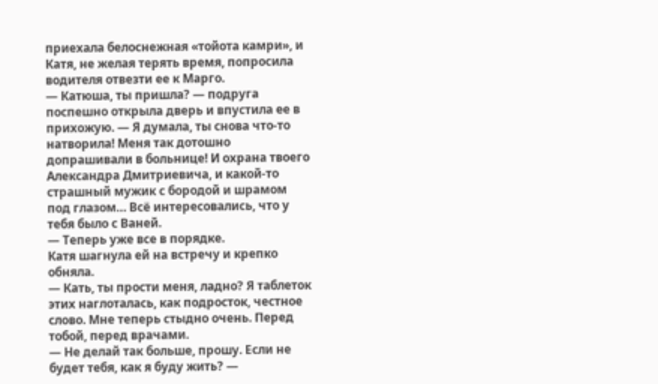приехала белоснежная «тойота камри», и Катя, не желая терять время, попросила водителя отвезти ее к Марго.
— Катюша, ты пришла? — подруга поспешно открыла дверь и впустила ее в прихожую. — Я думала, ты снова что-то натворила! Меня так дотошно допрашивали в больнице! И охрана твоего Александра Дмитриевича, и какой-то страшный мужик с бородой и шрамом под глазом… Всё интересовались, что у тебя было с Ваней.
— Теперь уже все в порядке.
Катя шагнула ей на встречу и крепко обняла.
— Кать, ты прости меня, ладно? Я таблеток этих наглоталась, как подросток, честное слово. Мне теперь стыдно очень. Перед тобой, перед врачами.
— Не делай так больше, прошу. Если не будет тебя, как я буду жить? —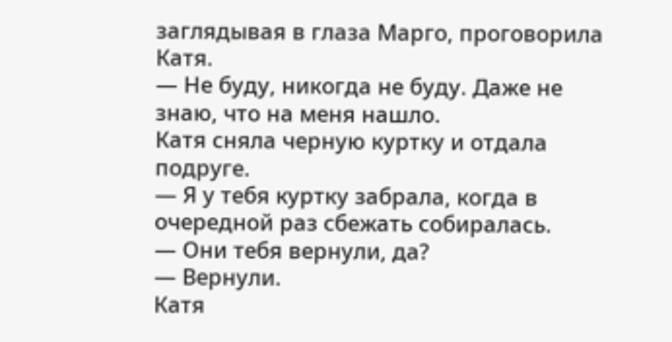заглядывая в глаза Марго, проговорила Катя.
— Не буду, никогда не буду. Даже не знаю, что на меня нашло.
Катя сняла черную куртку и отдала подруге.
— Я у тебя куртку забрала, когда в очередной раз сбежать собиралась.
— Они тебя вернули, да?
— Вернули.
Катя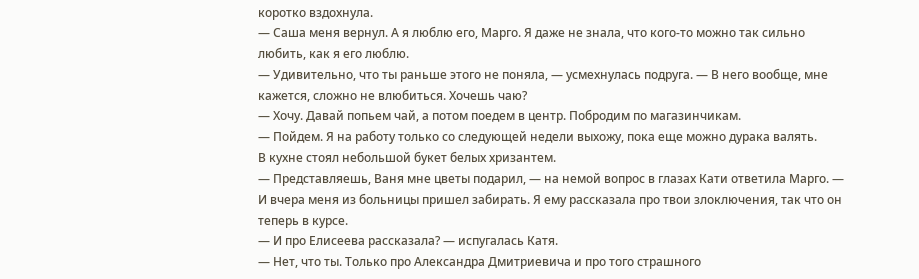коротко вздохнула.
— Саша меня вернул. А я люблю его, Марго. Я даже не знала, что кого-то можно так сильно любить, как я его люблю.
— Удивительно, что ты раньше этого не поняла, — усмехнулась подруга. — В него вообще, мне кажется, сложно не влюбиться. Хочешь чаю?
— Хочу. Давай попьем чай, а потом поедем в центр. Побродим по магазинчикам.
— Пойдем. Я на работу только со следующей недели выхожу, пока еще можно дурака валять.
В кухне стоял небольшой букет белых хризантем.
— Представляешь, Ваня мне цветы подарил, — на немой вопрос в глазах Кати ответила Марго. — И вчера меня из больницы пришел забирать. Я ему рассказала про твои злоключения, так что он теперь в курсе.
— И про Елисеева рассказала? — испугалась Катя.
— Нет, что ты. Только про Александра Дмитриевича и про того страшного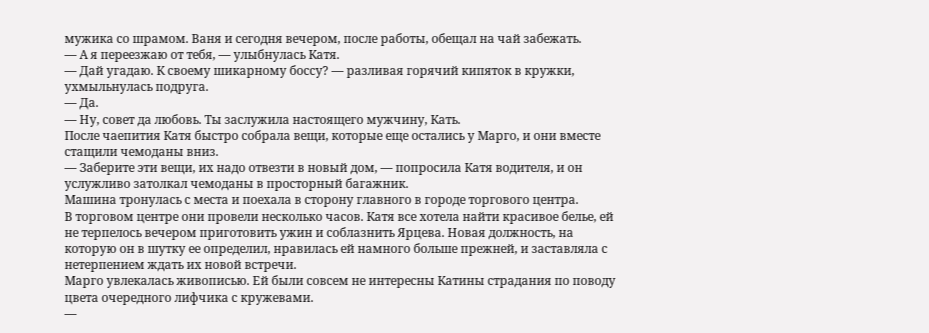мужика со шрамом. Ваня и сегодня вечером, после работы, обещал на чай забежать.
— А я переезжаю от тебя, — улыбнулась Катя.
— Дай угадаю. К своему шикарному боссу? — разливая горячий кипяток в кружки, ухмыльнулась подруга.
— Да.
— Ну, совет да любовь. Ты заслужила настоящего мужчину, Кать.
После чаепития Катя быстро собрала вещи, которые еще остались у Марго, и они вместе стащили чемоданы вниз.
— Заберите эти вещи, их надо отвезти в новый дом, — попросила Катя водителя, и он услужливо затолкал чемоданы в просторный багажник.
Машина тронулась с места и поехала в сторону главного в городе торгового центра.
В торговом центре они провели несколько часов. Катя все хотела найти красивое белье, ей не терпелось вечером приготовить ужин и соблазнить Ярцева. Новая должность, на которую он в шутку ее определил, нравилась ей намного больше прежней, и заставляла с нетерпением ждать их новой встречи.
Марго увлекалась живописью. Ей были совсем не интересны Катины страдания по поводу цвета очередного лифчика с кружевами.
—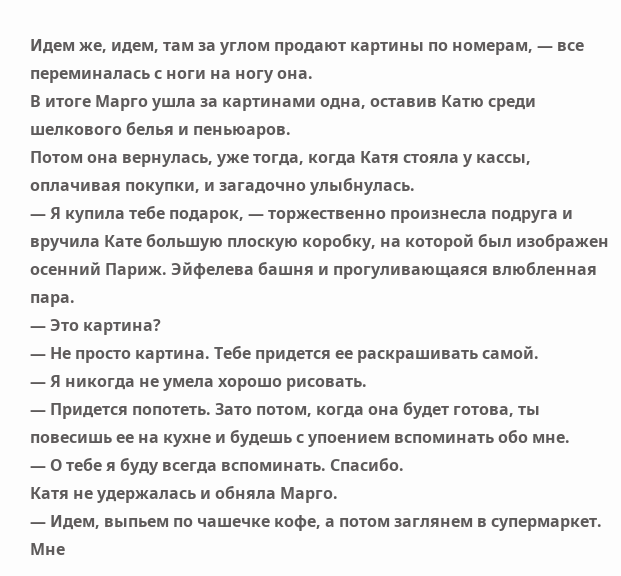Идем же, идем, там за углом продают картины по номерам, — все переминалась с ноги на ногу она.
В итоге Марго ушла за картинами одна, оставив Катю среди шелкового белья и пеньюаров.
Потом она вернулась, уже тогда, когда Катя стояла у кассы, оплачивая покупки, и загадочно улыбнулась.
— Я купила тебе подарок, — торжественно произнесла подруга и вручила Кате большую плоскую коробку, на которой был изображен осенний Париж. Эйфелева башня и прогуливающаяся влюбленная пара.
— Это картина?
— Не просто картина. Тебе придется ее раскрашивать самой.
— Я никогда не умела хорошо рисовать.
— Придется попотеть. Зато потом, когда она будет готова, ты повесишь ее на кухне и будешь с упоением вспоминать обо мне.
— О тебе я буду всегда вспоминать. Спасибо.
Катя не удержалась и обняла Марго.
— Идем, выпьем по чашечке кофе, а потом заглянем в супермаркет. Мне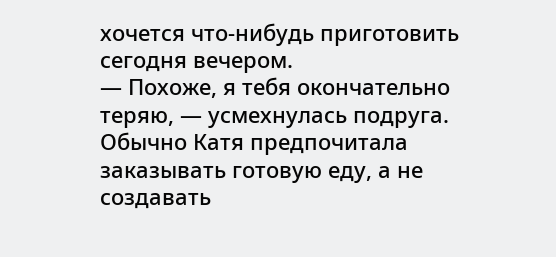хочется что-нибудь приготовить сегодня вечером.
— Похоже, я тебя окончательно теряю, — усмехнулась подруга. Обычно Катя предпочитала заказывать готовую еду, а не создавать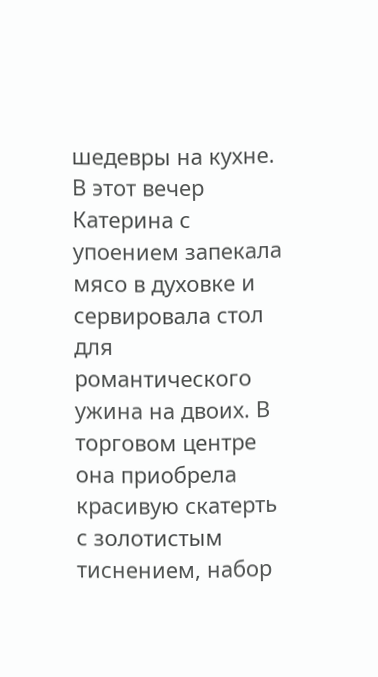шедевры на кухне.
В этот вечер Катерина с упоением запекала мясо в духовке и сервировала стол для романтического ужина на двоих. В торговом центре она приобрела красивую скатерть с золотистым тиснением, набор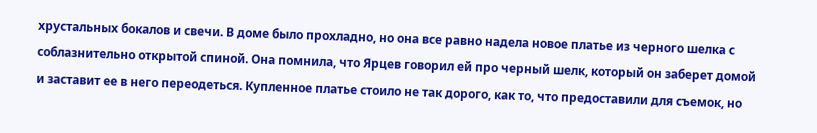хрустальных бокалов и свечи. В доме было прохладно, но она все равно надела новое платье из черного шелка с соблазнительно открытой спиной. Она помнила, что Ярцев говорил ей про черный шелк, который он заберет домой и заставит ее в него переодеться. Купленное платье стоило не так дорого, как то, что предоставили для съемок, но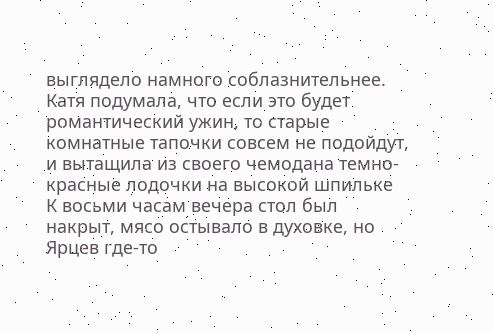выглядело намного соблазнительнее.
Катя подумала, что если это будет романтический ужин, то старые комнатные тапочки совсем не подойдут, и вытащила из своего чемодана темно-красные лодочки на высокой шпильке
К восьми часам вечера стол был накрыт, мясо остывало в духовке, но Ярцев где-то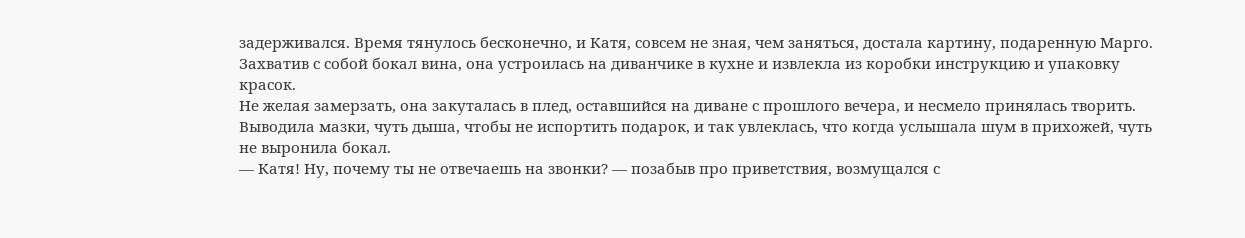задерживался. Время тянулось бесконечно, и Катя, совсем не зная, чем заняться, достала картину, подаренную Марго.
Захватив с собой бокал вина, она устроилась на диванчике в кухне и извлекла из коробки инструкцию и упаковку красок.
Не желая замерзать, она закуталась в плед, оставшийся на диване с прошлого вечера, и несмело принялась творить.
Выводила мазки, чуть дыша, чтобы не испортить подарок, и так увлеклась, что когда услышала шум в прихожей, чуть не выронила бокал.
— Катя! Ну, почему ты не отвечаешь на звонки? — позабыв про приветствия, возмущался с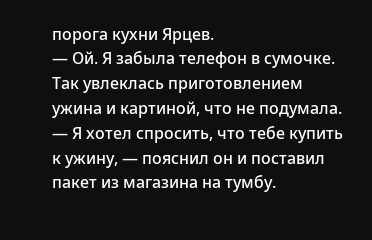порога кухни Ярцев.
— Ой. Я забыла телефон в сумочке. Так увлеклась приготовлением ужина и картиной, что не подумала.
— Я хотел спросить, что тебе купить к ужину, — пояснил он и поставил пакет из магазина на тумбу.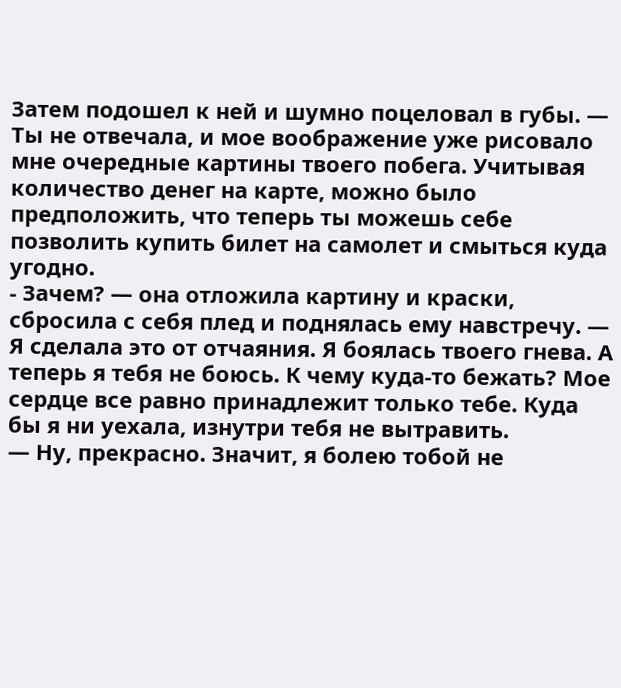Затем подошел к ней и шумно поцеловал в губы. — Ты не отвечала, и мое воображение уже рисовало мне очередные картины твоего побега. Учитывая количество денег на карте, можно было предположить, что теперь ты можешь себе позволить купить билет на самолет и смыться куда угодно.
- Зачем? — она отложила картину и краски, сбросила с себя плед и поднялась ему навстречу. — Я сделала это от отчаяния. Я боялась твоего гнева. А теперь я тебя не боюсь. К чему куда-то бежать? Мое сердце все равно принадлежит только тебе. Куда бы я ни уехала, изнутри тебя не вытравить.
— Ну, прекрасно. Значит, я болею тобой не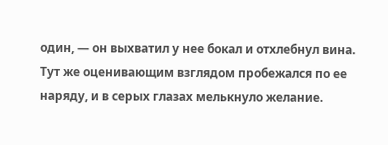один, — он выхватил у нее бокал и отхлебнул вина. Тут же оценивающим взглядом пробежался по ее наряду, и в серых глазах мелькнуло желание.